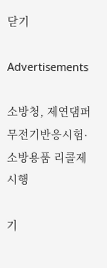닫기

Advertisements

소방청, 제연댐퍼 무전기반응시험·소방용품 리콜제 시행

기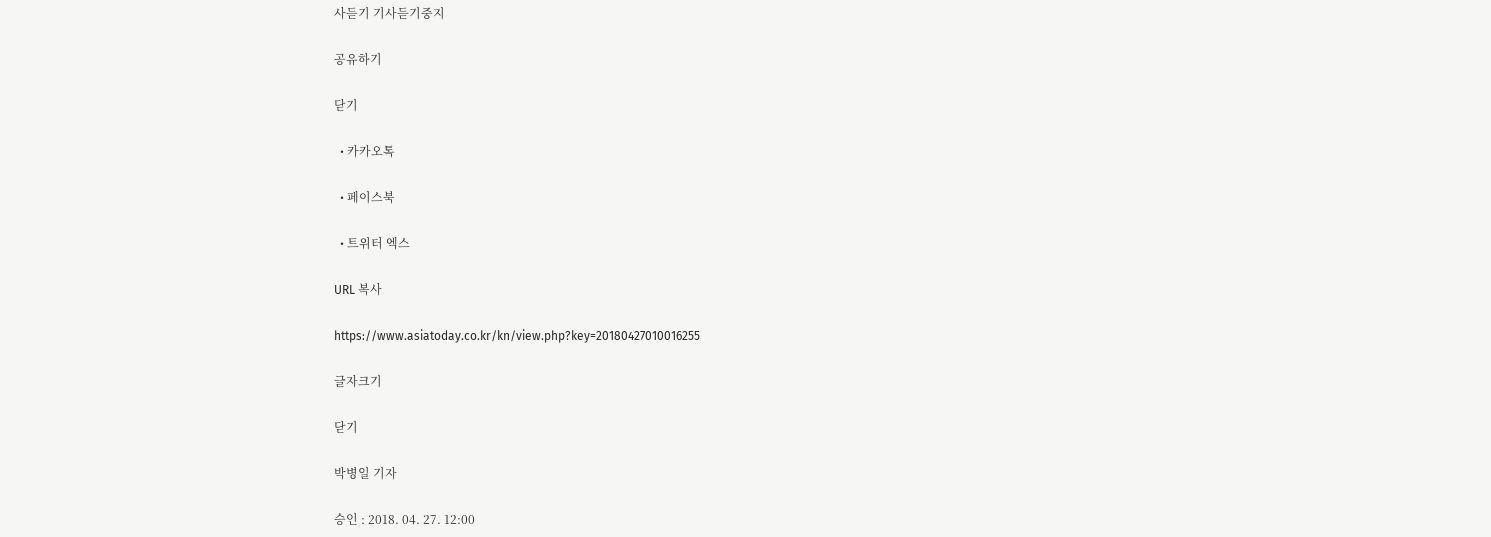사듣기 기사듣기중지

공유하기

닫기

  • 카카오톡

  • 페이스북

  • 트위터 엑스

URL 복사

https://www.asiatoday.co.kr/kn/view.php?key=20180427010016255

글자크기

닫기

박병일 기자

승인 : 2018. 04. 27. 12:00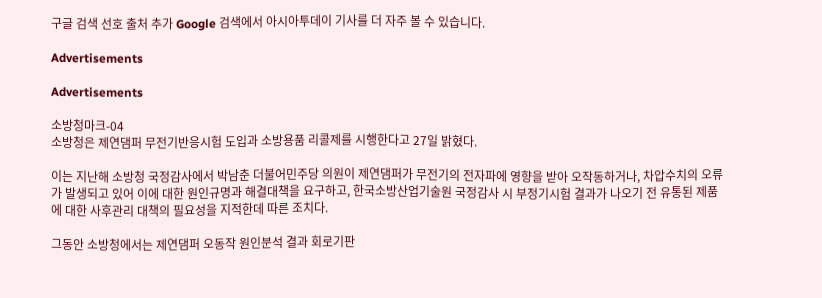구글 검색 선호 출처 추가 Google 검색에서 아시아투데이 기사를 더 자주 볼 수 있습니다.

Advertisements

Advertisements

소방청마크-04
소방청은 제연댐퍼 무전기반응시험 도입과 소방용품 리콜제를 시행한다고 27일 밝혔다.

이는 지난해 소방청 국정감사에서 박남춘 더불어민주당 의원이 제연댐퍼가 무전기의 전자파에 영향을 받아 오작동하거나, 차압수치의 오류가 발생되고 있어 이에 대한 원인규명과 해결대책을 요구하고, 한국소방산업기술원 국정감사 시 부정기시험 결과가 나오기 전 유통된 제품에 대한 사후관리 대책의 필요성을 지적한데 따른 조치다.

그동안 소방청에서는 제연댐퍼 오동작 원인분석 결과 회로기판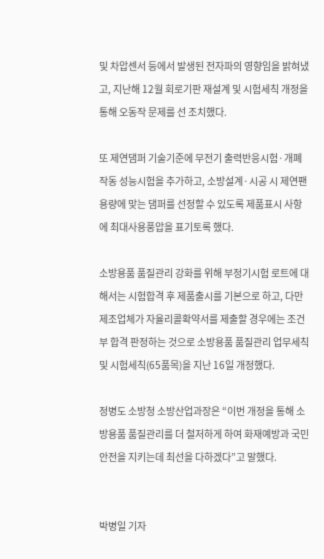및 차압센서 등에서 발생된 전자파의 영향임을 밝혀냈고, 지난해 12월 회로기판 재설계 및 시험세칙 개정을 통해 오동작 문제를 선 조치했다.

또 제연댐퍼 기술기준에 무전기 출력반응시험·개폐작동 성능시험을 추가하고, 소방설계·시공 시 제연팬 용량에 맞는 댐퍼를 선정할 수 있도록 제품표시 사항에 최대사용풍압을 표기토록 했다.

소방용품 품질관리 강화를 위해 부정기시험 로트에 대해서는 시험합격 후 제품출시를 기본으로 하고, 다만 제조업체가 자율리콜확약서를 제출할 경우에는 조건부 합격 판정하는 것으로 소방용품 품질관리 업무세칙 및 시험세칙(65품목)을 지난 16일 개정했다.

정병도 소방청 소방산업과장은 “이번 개정을 통해 소방용품 품질관리를 더 철저하게 하여 화재예방과 국민안전을 지키는데 최선을 다하겠다”고 말했다.


박병일 기자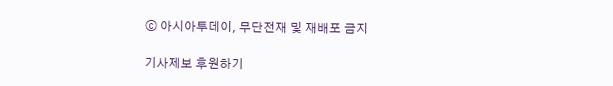ⓒ 아시아투데이, 무단전재 및 재배포 금지

기사제보 후원하기